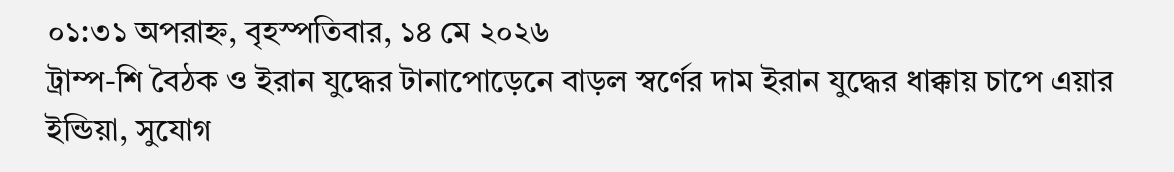০১:৩১ অপরাহ্ন, বৃহস্পতিবার, ১৪ মে ২০২৬
ট্রাম্প-শি বৈঠক ও ইরান যুদ্ধের টানাপোড়েনে বাড়ল স্বর্ণের দাম ইরান যুদ্ধের ধাক্কায় চাপে এয়ার ইন্ডিয়া, সুযোগ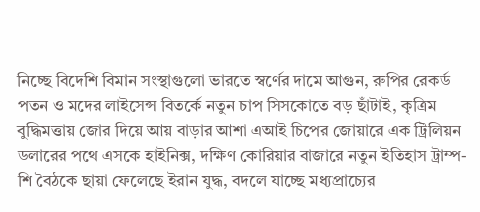নিচ্ছে বিদেশি বিমান সংস্থাগুলো ভারতে স্বর্ণের দামে আগুন, রুপির রেকর্ড পতন ও মদের লাইসেন্স বিতর্কে নতুন চাপ সিসকোতে বড় ছাঁটাই, কৃত্রিম বুদ্ধিমত্তায় জোর দিয়ে আয় বাড়ার আশা এআই চিপের জোয়ারে এক ট্রিলিয়ন ডলারের পথে এসকে হাইনিক্স, দক্ষিণ কোরিয়ার বাজারে নতুন ইতিহাস ট্রাম্প-শি বৈঠকে ছায়া ফেলেছে ইরান যুদ্ধ, বদলে যাচ্ছে মধ্যপ্রাচ্যের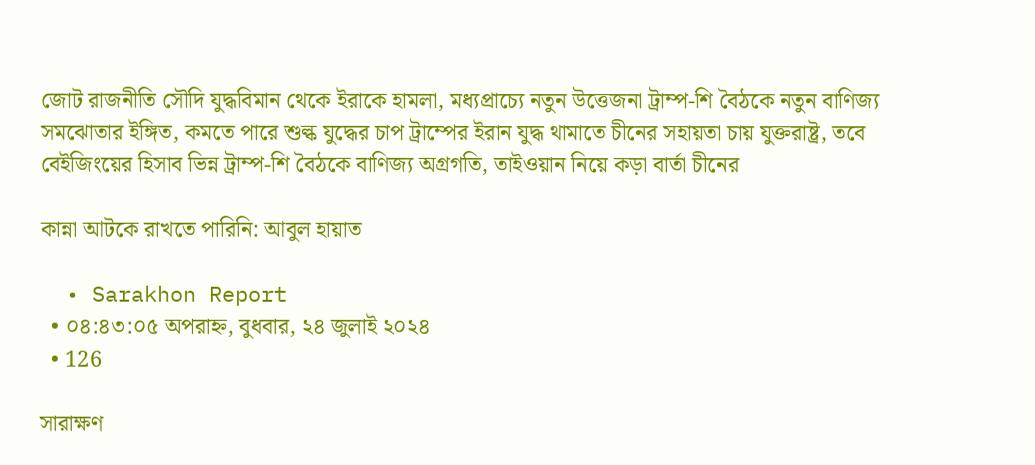জোট রাজনীতি সৌদি যুদ্ধবিমান থেকে ইরাকে হামলা, মধ্যপ্রাচ্যে নতুন উত্তেজনা ট্রাম্প-শি বৈঠকে নতুন বাণিজ্য সমঝোতার ইঙ্গিত, কমতে পারে শুল্ক যুদ্ধের চাপ ট্রাম্পের ইরান যুদ্ধ থামাতে চীনের সহায়তা চায় যুক্তরাষ্ট্র, তবে বেইজিংয়ের হিসাব ভিন্ন ট্রাম্প-শি বৈঠকে বাণিজ্য অগ্রগতি, তাইওয়ান নিয়ে কড়া বার্তা চীনের

কান্না আটকে রাখতে পারিনি: আবুল হায়াত

  • Sarakhon Report
  • ০৪:৪৩:০৫ অপরাহ্ন, বুধবার, ২৪ জুলাই ২০২৪
  • 126

সারাক্ষণ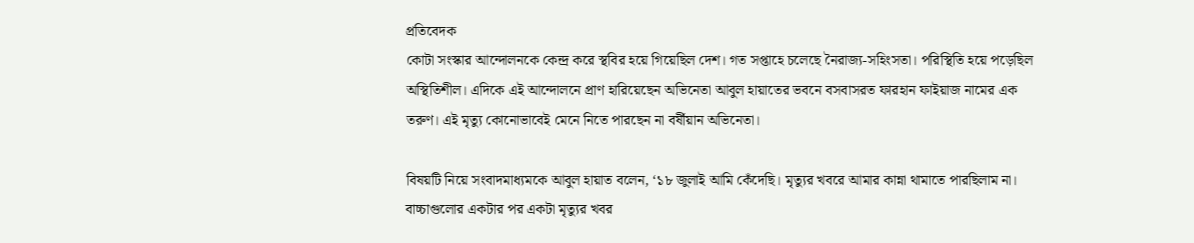প্রতিবেদক
কোটা সংস্কার আন্দোলনকে কেন্দ্র করে স্থবির হয়ে গিয়েছিল দেশ। গত সপ্তাহে চলেছে নৈরাজ্য-সহিংসতা। পরিস্থিতি হয়ে পড়েছিল অস্থিতিশীল। এদিকে এই আন্দোলনে প্রাণ হারিয়েছেন অভিনেতা আবুল হায়াতের ভবনে বসবাসরত ফারহান ফাইয়াজ নামের এক তরুণ। এই মৃত্যু কোনোভাবেই মেনে নিতে পারছেন না বর্ষীয়ান অভিনেতা।

বিষয়টি নিয়ে সংবাদমাধ্যমকে আবুল হায়াত বলেন, ‘১৮ জুলাই আমি কেঁদেছি। মৃত্যুর খবরে আমার কান্না থামাতে পারছিলাম না। বাচ্চাগুলোর একটার পর একটা মৃত্যুর খবর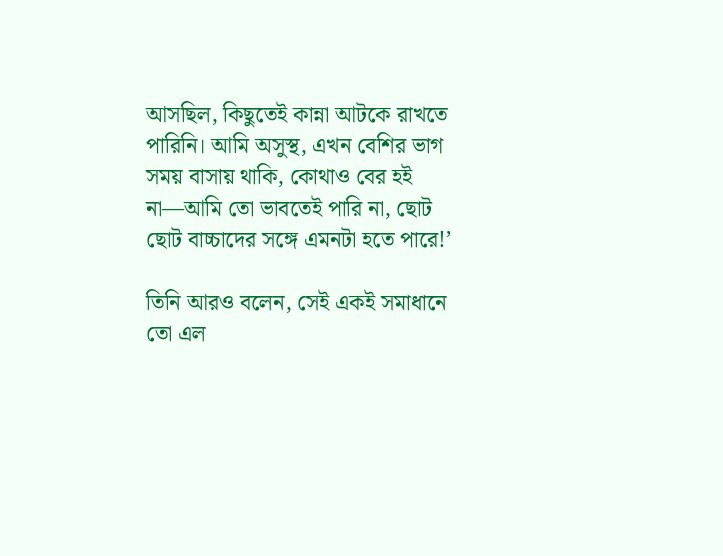আসছিল, কিছুতেই কান্না আটকে রাখতে পারিনি। আমি অসুস্থ, এখন বেশির ভাগ সময় বাসায় থাকি, কোথাও বের হই না—আমি তো ভাবতেই পারি না, ছোট ছোট বাচ্চাদের সঙ্গে এমনটা হতে পারে!’

তিনি আরও বলেন, সেই একই সমাধানে তো এল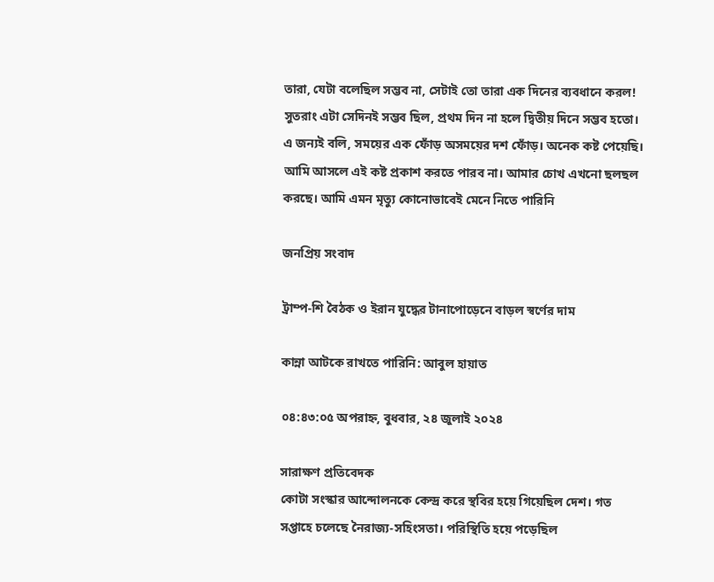তারা, যেটা বলেছিল সম্ভব না, সেটাই তো তারা এক দিনের ব্যবধানে করল! সুতরাং এটা সেদিনই সম্ভব ছিল, প্রথম দিন না হলে দ্বিতীয় দিনে সম্ভব হতো। এ জন্যই বলি, সময়ের এক ফোঁড় অসময়ের দশ ফোঁড়। অনেক কষ্ট পেয়েছি। আমি আসলে এই কষ্ট প্রকাশ করতে পারব না। আমার চোখ এখনো ছলছল করছে। আমি এমন মৃত্যু কোনোভাবেই মেনে নিতে পারিনি

জনপ্রিয় সংবাদ

ট্রাম্প-শি বৈঠক ও ইরান যুদ্ধের টানাপোড়েনে বাড়ল স্বর্ণের দাম

কান্না আটকে রাখতে পারিনি: আবুল হায়াত

০৪:৪৩:০৫ অপরাহ্ন, বুধবার, ২৪ জুলাই ২০২৪

সারাক্ষণ প্রতিবেদক
কোটা সংস্কার আন্দোলনকে কেন্দ্র করে স্থবির হয়ে গিয়েছিল দেশ। গত সপ্তাহে চলেছে নৈরাজ্য-সহিংসতা। পরিস্থিতি হয়ে পড়েছিল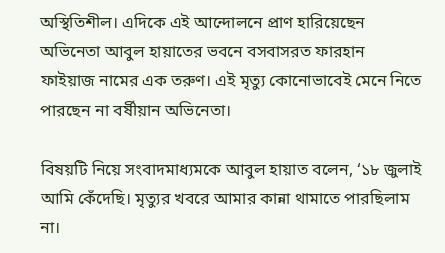অস্থিতিশীল। এদিকে এই আন্দোলনে প্রাণ হারিয়েছেন অভিনেতা আবুল হায়াতের ভবনে বসবাসরত ফারহান ফাইয়াজ নামের এক তরুণ। এই মৃত্যু কোনোভাবেই মেনে নিতে পারছেন না বর্ষীয়ান অভিনেতা।

বিষয়টি নিয়ে সংবাদমাধ্যমকে আবুল হায়াত বলেন, ‘১৮ জুলাই আমি কেঁদেছি। মৃত্যুর খবরে আমার কান্না থামাতে পারছিলাম না।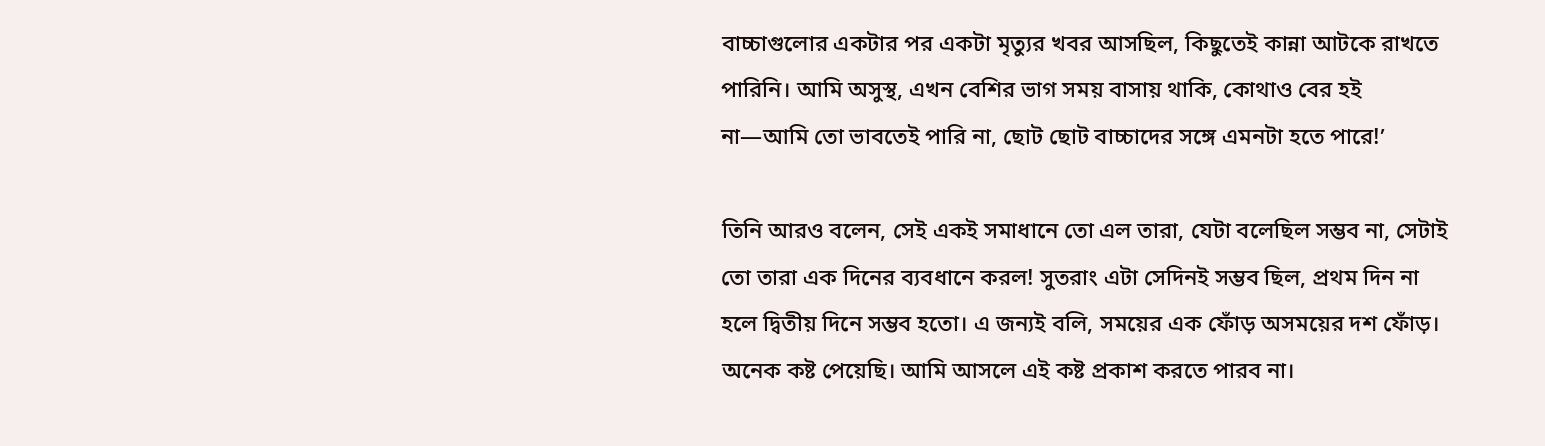বাচ্চাগুলোর একটার পর একটা মৃত্যুর খবর আসছিল, কিছুতেই কান্না আটকে রাখতে পারিনি। আমি অসুস্থ, এখন বেশির ভাগ সময় বাসায় থাকি, কোথাও বের হই না—আমি তো ভাবতেই পারি না, ছোট ছোট বাচ্চাদের সঙ্গে এমনটা হতে পারে!’

তিনি আরও বলেন, সেই একই সমাধানে তো এল তারা, যেটা বলেছিল সম্ভব না, সেটাই তো তারা এক দিনের ব্যবধানে করল! সুতরাং এটা সেদিনই সম্ভব ছিল, প্রথম দিন না হলে দ্বিতীয় দিনে সম্ভব হতো। এ জন্যই বলি, সময়ের এক ফোঁড় অসময়ের দশ ফোঁড়। অনেক কষ্ট পেয়েছি। আমি আসলে এই কষ্ট প্রকাশ করতে পারব না।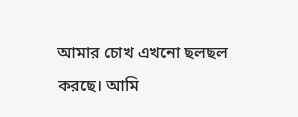আমার চোখ এখনো ছলছল করছে। আমি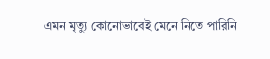এমন মৃত্যু কোনোভাবেই মেনে নিতে পারিনি